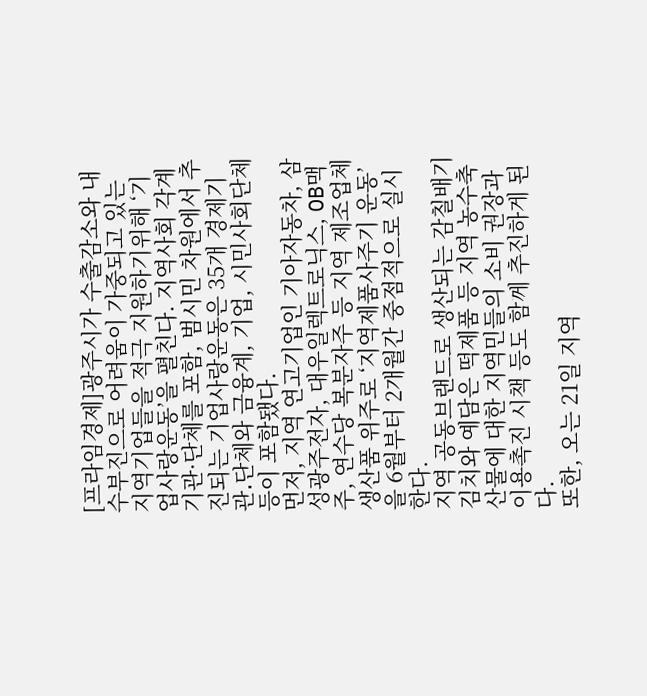[프라임경제]광주시가 수출감소와 내수부진으로 어려움이 가중되고 있는 지역기업들을 적극 지원하기위해 ‘기업사랑운동’을 펼친다. 지역사회 각계 기관·단체를 포함, 범시민 차원에서 추진되는 기업사랑운동은 35개 경제기관․단체와 금융계, 기업, 시민사회단체 등이 포함됐다.
먼저, 지역 연고기업인 기아자동차, 삼성광주전자, 대우일렉트로닉스, OB맥주, 연수당 복분자주 등 지역 제조업체 생산품 위주로 ‘지역제품사주기 운동’을 6월부터 2개월간 중점적으로 실시한다.
지역 공동브랜드로 생산되는 감칠배기 김치와 예담은 떡제품 등 지역 농수축산물에 대한 지역민들의 소비 권장과 이용촉진 시책 등도 함께 추진하게 된다.
또한, 오는 21일 지역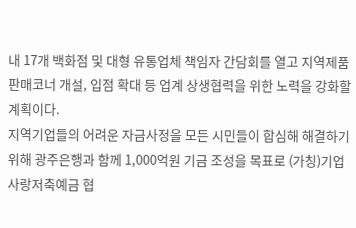내 17개 백화점 및 대형 유통업체 책임자 간담회를 열고 지역제품 판매코너 개설, 입점 확대 등 업계 상생협력을 위한 노력을 강화할 계획이다.
지역기업들의 어려운 자금사정을 모든 시민들이 합심해 해결하기 위해 광주은행과 함께 1,000억원 기금 조성을 목표로 (가칭)기업사랑저축예금 협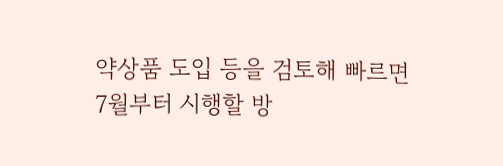약상품 도입 등을 검토해 빠르면 7월부터 시행할 방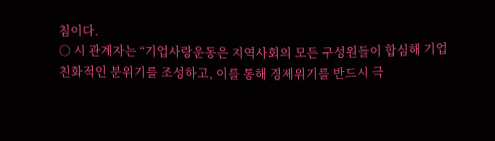침이다.
○ 시 관계자는 “기업사랑운동은 지역사회의 모든 구성원들이 합심해 기업친화적인 분위기를 조성하고, 이를 통해 경제위기를 반드시 극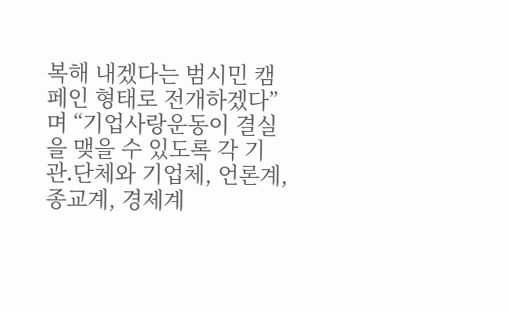복해 내겠다는 범시민 캠페인 형태로 전개하겠다”며 “기업사랑운동이 결실을 맺을 수 있도록 각 기관․단체와 기업체, 언론계, 종교계, 경제계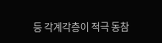등 각계각층이 적극 동참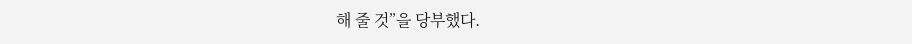해 줄 것”을 당부했다.